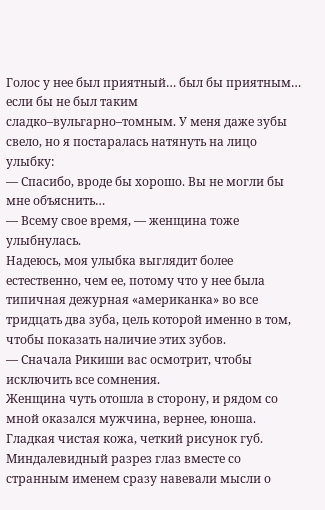Голос у нее был приятный… был бы приятным… если бы не был таким сладко–вульгарно–томным. У меня даже зубы свело, но я постаралась натянуть на лицо улыбку:
— Спасибо, вроде бы хорошо. Вы не могли бы мне объяснить…
— Всему свое время, — женщина тоже улыбнулась.
Надеюсь, моя улыбка выглядит более естественно, чем ее, потому что у нее была типичная дежурная «американка» во все тридцать два зуба, цель которой именно в том, чтобы показать наличие этих зубов.
— Сначала Рикиши вас осмотрит, чтобы исключить все сомнения.
Женщина чуть отошла в сторону, и рядом со мной оказался мужчина, вернее, юноша.
Гладкая чистая кожа, четкий рисунок губ. Миндалевидный разрез глаз вместе со странным именем сразу навевали мысли о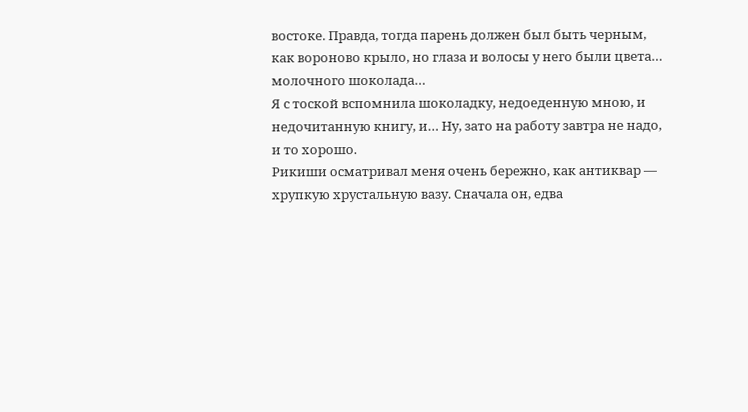востоке. Правда, тогда парень должен был быть черным, как вороново крыло, но глаза и волосы у него были цвета… молочного шоколада…
Я с тоской вспомнила шоколадку, недоеденную мною, и недочитанную книгу, и… Ну, зато на работу завтра не надо, и то хорошо.
Рикиши осматривал меня очень бережно, как антиквар — хрупкую хрустальную вазу. Сначала он, едва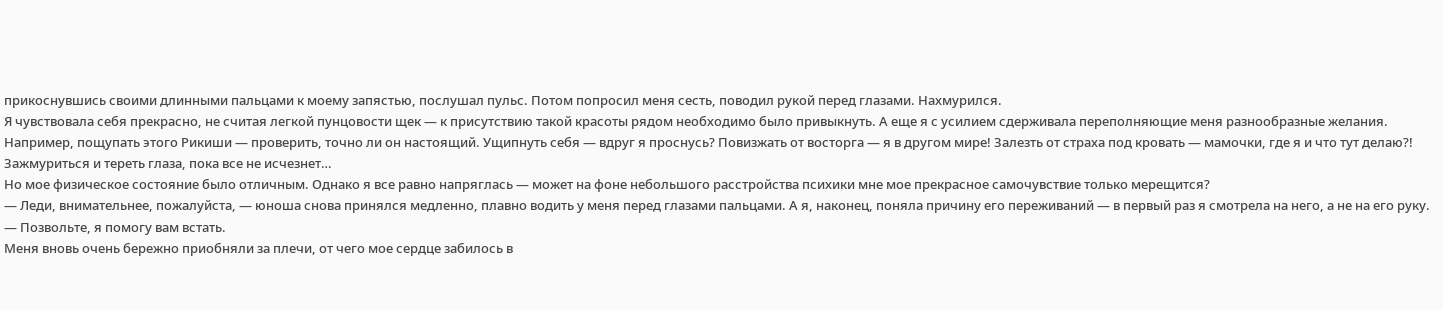прикоснувшись своими длинными пальцами к моему запястью, послушал пульс. Потом попросил меня сесть, поводил рукой перед глазами. Нахмурился.
Я чувствовала себя прекрасно, не считая легкой пунцовости щек — к присутствию такой красоты рядом необходимо было привыкнуть. А еще я с усилием сдерживала переполняющие меня разнообразные желания. Например, пощупать этого Рикиши — проверить, точно ли он настоящий. Ущипнуть себя — вдруг я проснусь? Повизжать от восторга — я в другом мире! Залезть от страха под кровать — мамочки, где я и что тут делаю?! Зажмуриться и тереть глаза, пока все не исчезнет…
Но мое физическое состояние было отличным. Однако я все равно напряглась — может на фоне небольшого расстройства психики мне мое прекрасное самочувствие только мерещится?
— Леди, внимательнее, пожалуйста, — юноша снова принялся медленно, плавно водить у меня перед глазами пальцами. А я, наконец, поняла причину его переживаний — в первый раз я смотрела на него, а не на его руку.
— Позвольте, я помогу вам встать.
Меня вновь очень бережно приобняли за плечи, от чего мое сердце забилось в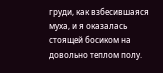груди, как взбесившаяся муха, и я оказалась стоящей босиком на довольно теплом полу.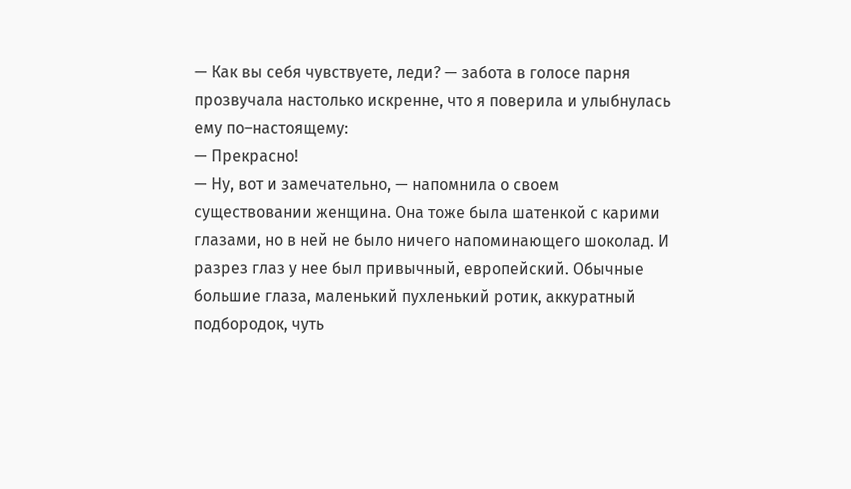— Как вы себя чувствуете, леди? — забота в голосе парня прозвучала настолько искренне, что я поверила и улыбнулась ему по–настоящему:
— Прекрасно!
— Ну, вот и замечательно, — напомнила о своем существовании женщина. Она тоже была шатенкой с карими глазами, но в ней не было ничего напоминающего шоколад. И разрез глаз у нее был привычный, европейский. Обычные большие глаза, маленький пухленький ротик, аккуратный подбородок, чуть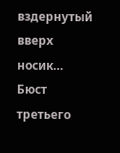вздернутый вверх носик… Бюст третьего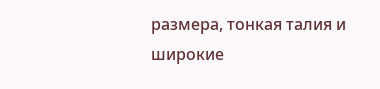размера, тонкая талия и широкие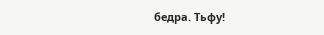бедра. Тьфу!